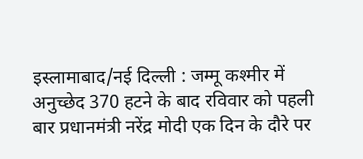इस्लामाबाद/नई दिल्ली : जम्मू कश्मीर में अनुच्छेद 370 हटने के बाद रविवार को पहली बार प्रधानमंत्री नरेंद्र मोदी एक दिन के दौरे पर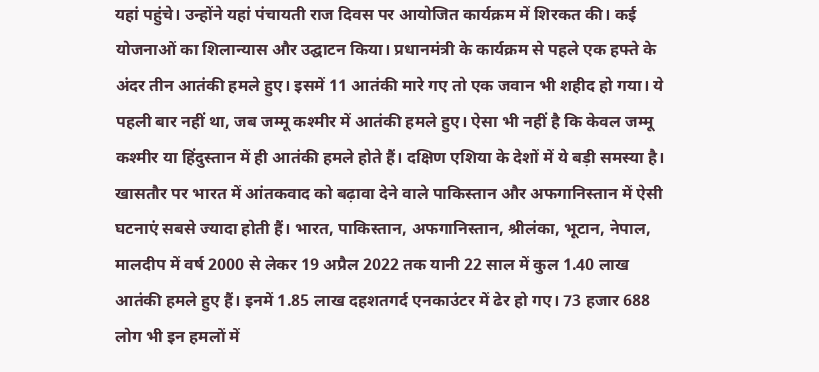यहां पहुंचे। उन्होंने यहां पंचायती राज दिवस पर आयोजित कार्यक्रम में शिरकत की। कई योजनाओं का शिलान्यास और उद्घाटन किया। प्रधानमंत्री के कार्यक्रम से पहले एक हफ्ते के अंदर तीन आतंकी हमले हुए। इसमें 11 आतंकी मारे गए तो एक जवान भी शहीद हो गया। ये पहली बार नहीं था, जब जम्मू कश्मीर में आतंकी हमले हुए। ऐसा भी नहीं है कि केवल जम्मू कश्मीर या हिंदुस्तान में ही आतंकी हमले होते हैं। दक्षिण एशिया के देशों में ये बड़ी समस्या है। खासतौर पर भारत में आंतकवाद को बढ़ावा देने वाले पाकिस्तान और अफगानिस्तान में ऐसी घटनाएं सबसे ज्यादा होती हैं। भारत, पाकिस्तान, अफगानिस्तान, श्रीलंका, भूटान, नेपाल, मालदीप में वर्ष 2000 से लेकर 19 अप्रैल 2022 तक यानी 22 साल में कुल 1.40 लाख आतंकी हमले हुए हैं। इनमें 1.85 लाख दहशतगर्द एनकाउंटर में ढेर हो गए। 73 हजार 688 लोग भी इन हमलों में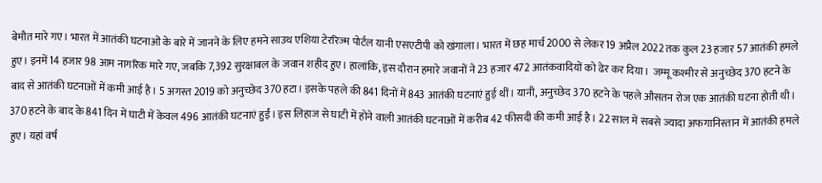बेमौत मारे गए। भारत में आतंकी घटनाओं के बारे में जानने के लिए हमने साउथ एशिया टेररिज्म पोर्टल यानी एसएटीपी को खंगाला। भारत में छह मार्च 2000 से लेकर 19 अप्रैल 2022 तक कुल 23 हजार 57 आतंकी हमले हुए। इनमें 14 हजार 98 आम नागरिक मारे गए, जबकि 7,392 सुरक्षाबल के जवान शहीद हुए। हालांकि, इस दौरान हमारे जवानों ने 23 हजार 472 आतंकवादियों को ढेर कर दिया।  जम्मू कश्मीर से अनुच्छेद 370 हटने के बाद से आतंकी घटनाओं में कमी आई है। 5 अगस्त 2019 को अनुच्छेद 370 हटा। इसके पहले की 841 दिनों में 843 आतंकी घटनाएं हुई थीं। यानी, अनुच्छेद 370 हटने के पहले औसतन रोज एक आतंकी घटना होती थी। 370 हटने के बाद के 841 दिन में घाटी में केवल 496 आतंकी घटनाएं हुईं। इस लिहाज से घाटी में होने वाली आतंकी घटनाओं में करीब 42 फीसदी की कमी आई है। 22 साल में सबसे ज्यादा अफगानिस्तान में आतंकी हमले हुए। यहां वर्ष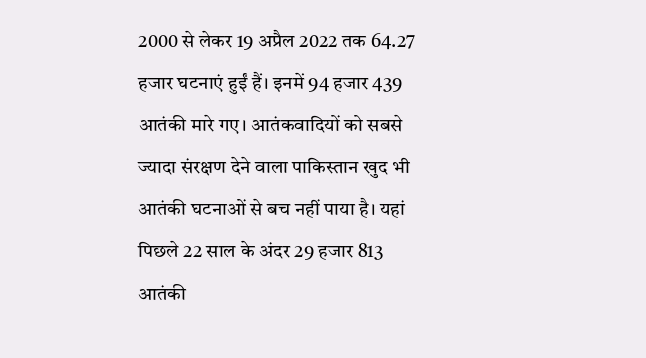2000 से लेकर 19 अप्रैल 2022 तक 64.27 हजार घटनाएं हुईं हैं। इनमें 94 हजार 439 आतंकी मारे गए। आतंकवादियों को सबसे ज्यादा संरक्षण देने वाला पाकिस्तान खुद भी आतंकी घटनाओं से बच नहीं पाया है। यहां पिछले 22 साल के अंदर 29 हजार 813 आतंकी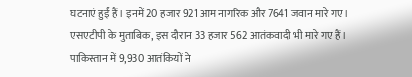घटनाएं हुईं हैं। इनमें 20 हजार 921 आम नागरिक और 7641 जवान मारे गए। एसएटीपी के मुताबिक, इस दौरान 33 हजार 562 आतंकवादी भी मारे गए हैं। पाकिस्तान में 9,930 आतंकियों ने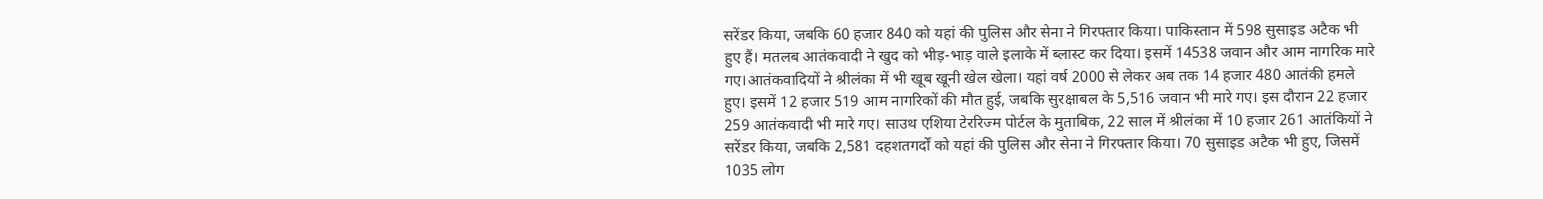सरेंडर किया, जबकि 60 हजार 840 को यहां की पुलिस और सेना ने गिरफ्तार किया। पाकिस्तान में 598 सुसाइड अटैक भी हुए हैं। मतलब आतंकवादी ने खुद को भीड़-भाड़ वाले इलाके में ब्लास्ट कर दिया। इसमें 14538 जवान और आम नागरिक मारे गए।आतंकवादियों ने श्रीलंका में भी खूब खूनी खेल खेला। यहां वर्ष 2000 से लेकर अब तक 14 हजार 480 आतंकी हमले हुए। इसमें 12 हजार 519 आम नागरिकों की मौत हुई, जबकि सुरक्षाबल के 5,516 जवान भी मारे गए। इस दौरान 22 हजार 259 आतंकवादी भी मारे गए। साउथ एशिया टेररिज्म पोर्टल के मुताबिक, 22 साल में श्रीलंका में 10 हजार 261 आतंकियों ने सरेंडर किया, जबकि 2,581 दहशतगर्दों को यहां की पुलिस और सेना ने गिरफ्तार किया। 70 सुसाइड अटैक भी हुए, जिसमें 1035 लोग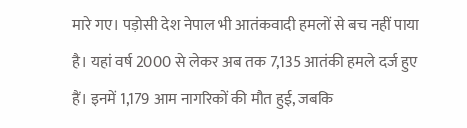मारे गए। पड़ोसी देश नेपाल भी आतंकवादी हमलों से बच नहीं पाया है। यहां वर्ष 2000 से लेकर अब तक 7,135 आतंकी हमले दर्ज हुए हैं। इनमें 1,179 आम नागरिकों की मौत हुई, जबकि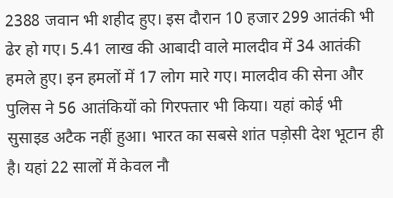2388 जवान भी शहीद हुए। इस दौरान 10 हजार 299 आतंकी भी ढेर हो गए। 5.41 लाख की आबादी वाले मालदीव में 34 आतंकी हमले हुए। इन हमलों में 17 लोग मारे गए। मालदीव की सेना और पुलिस ने 56 आतंकियों को गिरफ्तार भी किया। यहां कोई भी सुसाइड अटैक नहीं हुआ। भारत का सबसे शांत पड़ोसी देश भूटान ही है। यहां 22 सालों में केवल नौ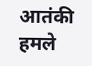आतंकी हमले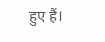हुए हैं।